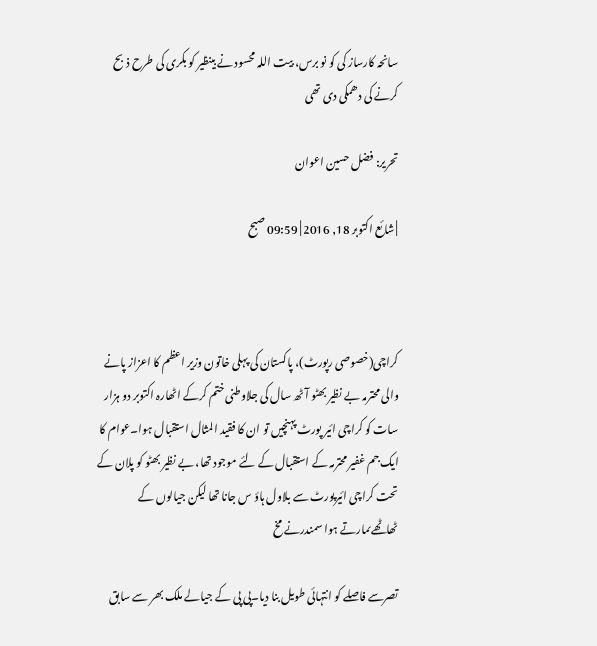سانحہ کارساز کی کو نو برس، بیت اللہ محسود نے بینظیر کو بکری کی طرح ذبح کرنے کی دھمکی دی تھی

تحریر: فضل حسین اعوان

| شائع اکتوبر 18, 2016 | 09:59 صبح



کراچی(خصوصی رپورٹ)، پاکستان کی پہلی خاتون وزیر اعظم کا اعزاز پانے والی محترمہ بے نظیر بھٹو آٹھ سال کی جلاوطنی ختم کرکے اٹھارہ اکتوبر دو ہزار سات کو کراچی ائیر پورٹ پہنچیں تو ان کا فقید المثال استقبال ہوا۔عوام کا ایک جم غفیر محترمہ کے استقبال کے لئے موجود تھا، بے نظیر بھٹو کو پلان کے تحت کراچی ائیرپورٹ سے بلاول ہاؤ س جانا تھا لیکن جیالوں کے ٹھاٹھےںمارتے ہوا سمندرنے مخ

تصرسے فاصلے کو انتہائی طویل بنا دیا۔پی پی کے جیالے ملک بھر سے سابق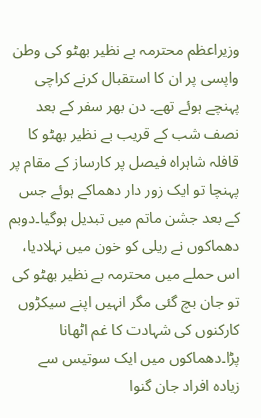وزیراعظم محترمہ بے نظیر بھٹو کی وطن واپسی پر ان کا استقبال کرنے کراچی پہنچے ہوئے تھے۔ دن بھر سفر کے بعد نصف شب کے قریب بے نظیر بھٹو کا قافلہ شاہراہ فیصل پر کارساز کے مقام پر پہنچا تو ایک زور دار دھماکے ہوئے جس کے بعد جشن ماتم میں تبدیل ہوگیا۔دوبم دھماکوں نے ریلی کو خون میں نہلادیا، اس حملے میں محترمہ بے نظیر بھٹو کی تو جان بچ گئی مگر انہیں اپنے سیکڑوں کارکنوں کی شہادت کا غم اٹھانا پڑا۔دھماکوں میں ایک سوتیس سے زیادہ افراد جان گنوا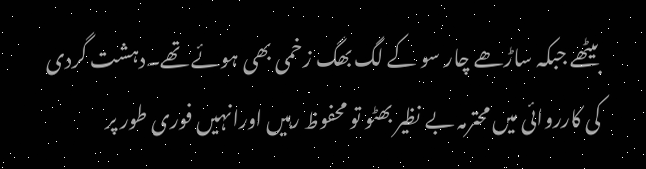بیٹھے جبکہ ساڑھے چار سو کے لگ بھگ زخمی بھی ہوئے تھے۔دہشت گردی کی کارروائی میں محترمہ بے نظیر بھٹو تو محفوظ رہیں اورانہیں فوری طور پر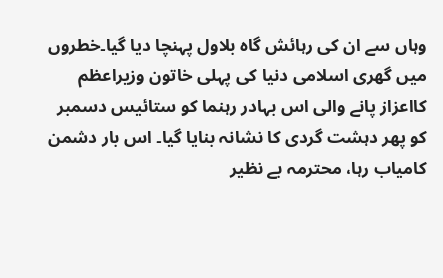وہاں سے ان کی رہائش گاہ بلاول پہنچا دیا گیا۔خطروں میں گھری اسلامی دنیا کی پہلی خاتون وزیراعظم کااعزاز پانے والی اس بہادر رہنما کو ستائیس دسمبر کو پھر دہشت گردی کا نشانہ بنایا گیا۔ اس بار دشمن کامیاب رہا، محترمہ بے نظیر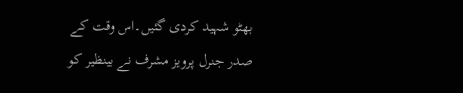بھٹو شہید کردی گئیں۔اس وقت کے صدر جنرل پرویز مشرف نے بینظیر کو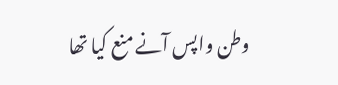وطن واپس آنے منع کیا تھا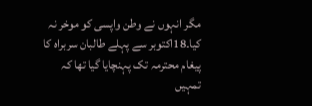مگر انہوں نے وطن واپسی کو موخر نہ کیا۔18اکتوبر سے پہلے طالبان سربراہ کا پیغام محترمہ تک پہنچایا گیا تھا کہ تمہیں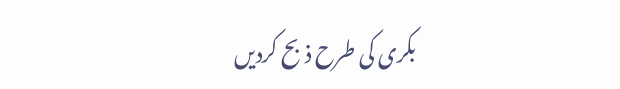بکری کی طرح ذبح کردیں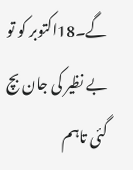گے۔18اکتوبر کو تو بے نظیر کی جان بچ گئی تاہم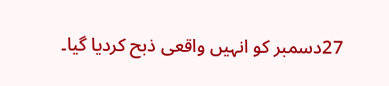27دسمبر کو انہیں واقعی ذبح کردیا گیا۔